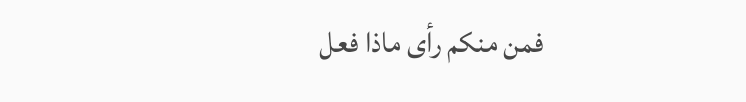فمن منكم رأى ماذا فعل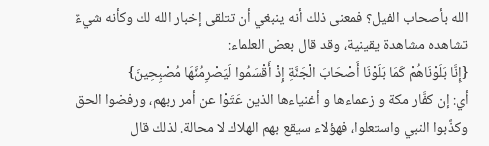الله بأصحاب الفيل؟ فمعنى ذلك أنه ينبغي أن تتلقى إخبار الله لك وكأنه شيءٌ تشاهده مشاهدة يقينية، وقد قال بعض العلماء:
{إِنَّا بَلَوْنَاهُمْ كَمَا بَلَوْنَا أَصْحَابَ الْجَنَّةِ إِذْ أَقْسَمُوا لَيَصْرِمُنَّهَا مُصْبِحِينَ}
أي: إن كفَّار مكة و زعماءها و أغنياءها الذين عَتَوْا عن أمر ربهم، ورفضوا الحق وكذَّبوا النبي واستعلوا، فهؤلاء سيقع بهم الهلاك لا محالة. لذلك قال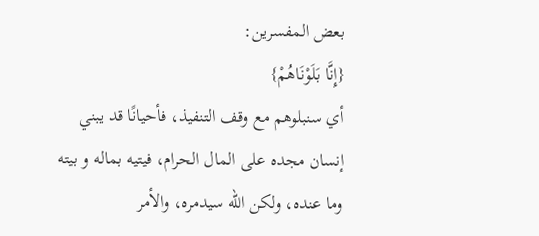بعض المفسرين:
{إِنَّا بَلَوْنَاهُمْ}
أي سنبلوهم مع وقف التنفيذ، فأحيانًا قد يبني إنسان مجده على المال الحرام، فيتيه بماله و بيته وما عنده، ولكن الله سيدمره، والأمر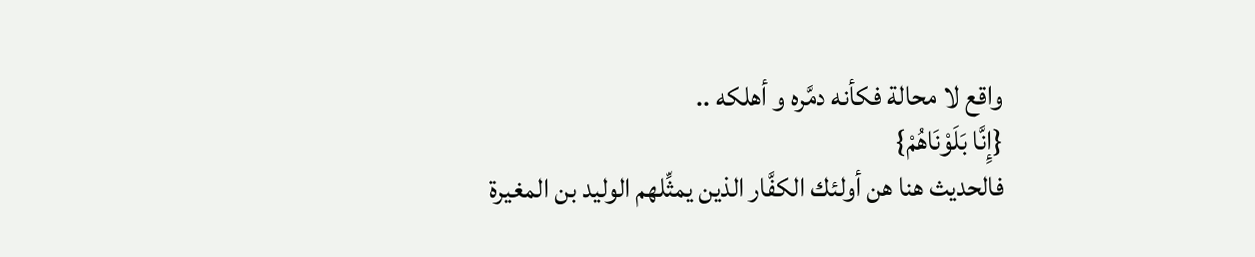واقع لا محالة فكأنه دمَّره و أهلكه ..
{إِنَّا بَلَوْنَاهُمْ}
فالحديث هنا هن أولئك الكفَّار الذين يمثِّلهم الوليد بن المغيرة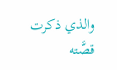والذي ذكرت قصَّته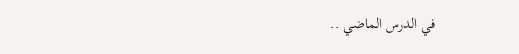في الدرس الماضي ..